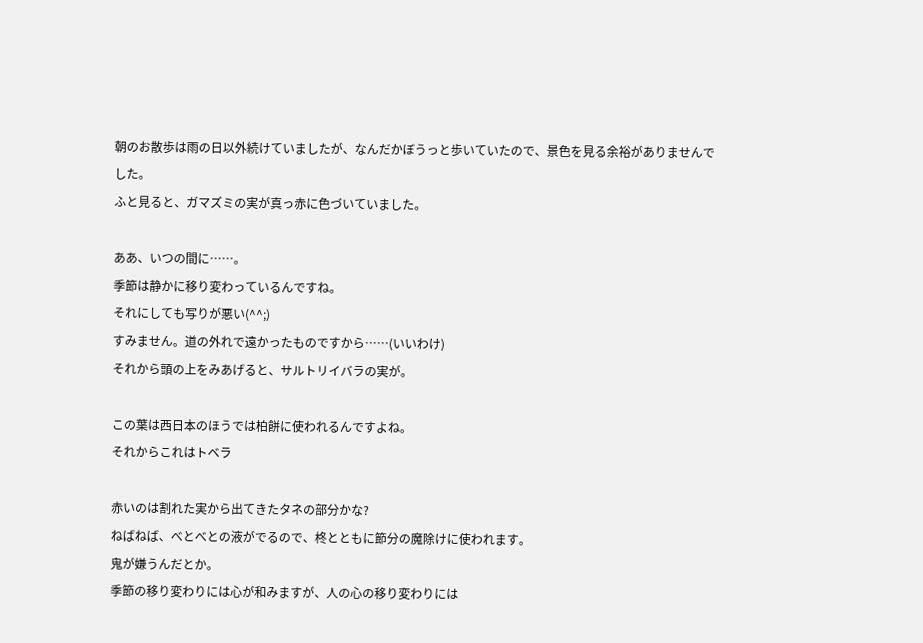朝のお散歩は雨の日以外続けていましたが、なんだかぼうっと歩いていたので、景色を見る余裕がありませんでした。
ふと見ると、ガマズミの実が真っ赤に色づいていました。

ああ、いつの間に……。
季節は静かに移り変わっているんですね。
それにしても写りが悪い(^^;)
すみません。道の外れで遠かったものですから……(いいわけ)
それから頭の上をみあげると、サルトリイバラの実が。

この葉は西日本のほうでは柏餅に使われるんですよね。
それからこれはトベラ

赤いのは割れた実から出てきたタネの部分かな?
ねばねば、べとべとの液がでるので、柊とともに節分の魔除けに使われます。
鬼が嫌うんだとか。
季節の移り変わりには心が和みますが、人の心の移り変わりには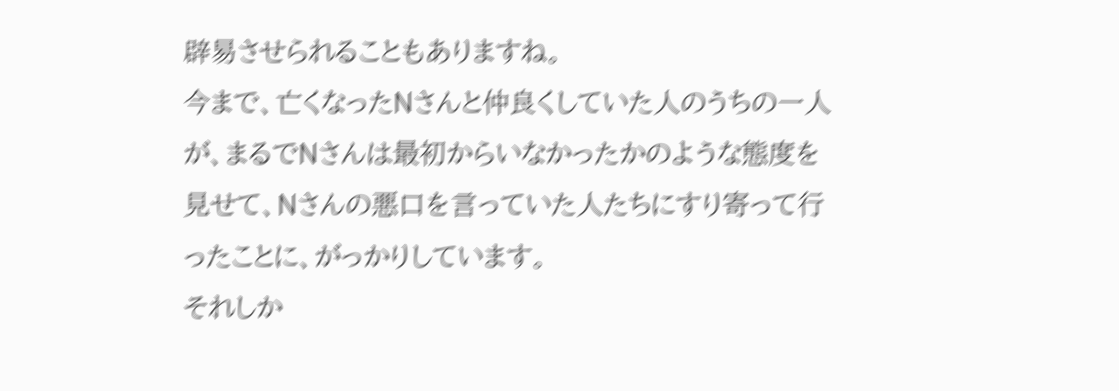辟易させられることもありますね。
今まで、亡くなったNさんと仲良くしていた人のうちの一人が、まるでNさんは最初からいなかったかのような態度を見せて、Nさんの悪口を言っていた人たちにすり寄って行ったことに、がっかりしています。
それしか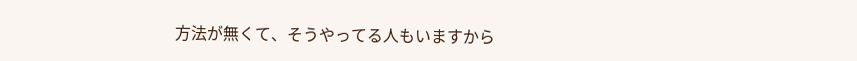方法が無くて、そうやってる人もいますから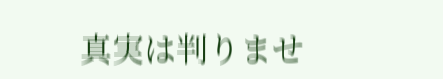真実は判りませ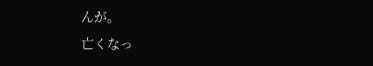んが。
亡くなっ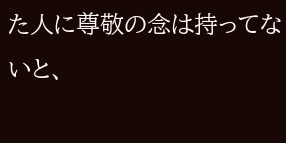た人に尊敬の念は持ってないと、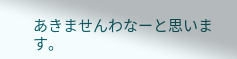あきませんわなーと思います。